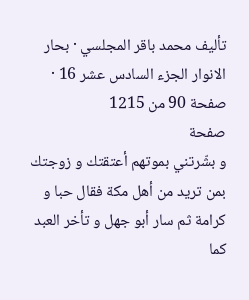تأليف محمد باقر المجلسي · بحار الانوار الجزء السادس عشر 16 · صفحة 90 من 1215
صفحة
و بشّرتني بموتهم أعتقتك و زوجتك بمن تريد من أهل مكة فقال حبا و كرامة ثم سار أبو جهل و تأخر العبد كما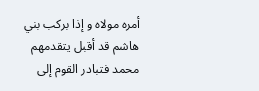أمره مولاه و إذا بركب بني هاشم قد أقبل يتقدمهم محمد فتبادر القوم إلى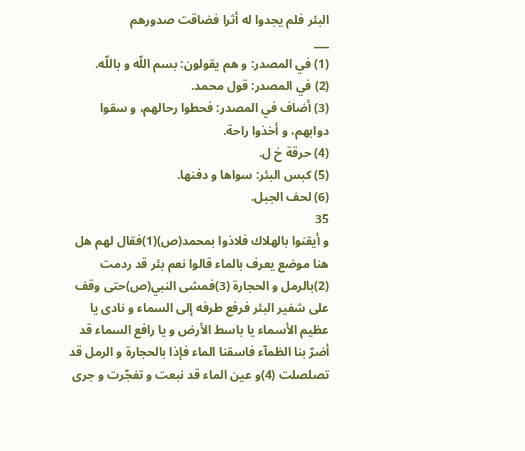البئر فلم يجدوا له أثرا فضاقت صدورهم
___
(1) في المصدر: و هم يقولون: بسم اللّه و باللّه.
(2) في المصدر: قول محمد.
(3) أضاف في المصدر: فحطوا رحالهم، و سقوا دوابهم، و أخذوا راحة.
(4) حرقة خ ل.
(5) كبس البئر: سواها و دفنها.
(6) لحف الجبل.
35
و أيقنوا بالهلاك فلاذوا بمحمد(ص)(1)فقال لهم هل هنا موضع يعرف بالماء قالوا نعم بئر قد ردمت (2)بالرمل و الحجارة (3)فمشى النبي(ص)حتى وقف على شفير البئر فرفع طرفه إلى السماء و نادى يا عظيم الأسماء يا باسط الأرض و يا رافع السماء قد أضرّ بنا الظمآء فاسقنا الماء فإذا بالحجارة و الرمل قد تصلصلت (4)و عين الماء قد نبعت و تفجّرت و جرى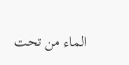الماء من تحت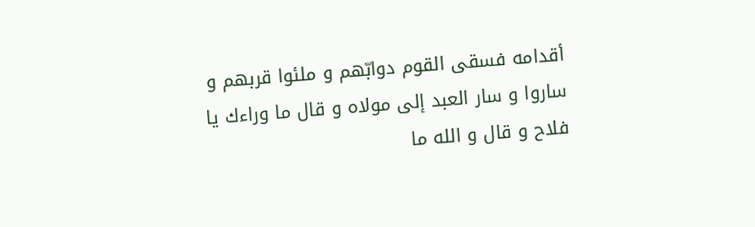أقدامه فسقى القوم دوابّهم و ملئوا قربهم و ساروا و سار العبد إلى مولاه و قال ما وراءك يا فلاح و قال و الله ما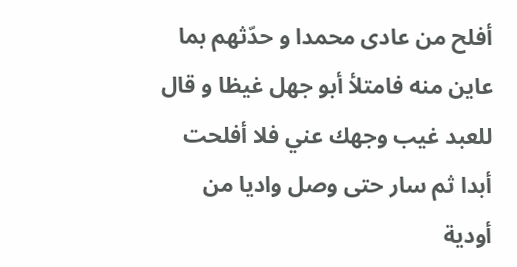أفلح من عادى محمدا و حدّثهم بما عاين منه فامتلأ أبو جهل غيظا و قال للعبد غيب وجهك عني فلا أفلحت أبدا ثم سار حتى وصل واديا من أودية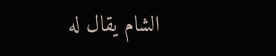الشام يقال له